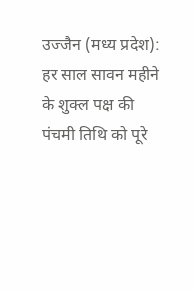उज्जैन (मध्य प्रदेश): हर साल सावन महीने के शुक्ल पक्ष की पंचमी तिथि को पूरे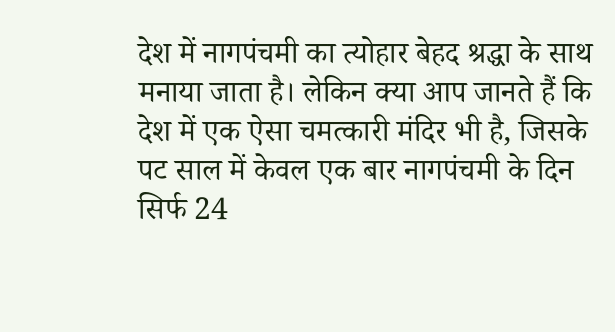देश में नागपंचमी का त्योहार बेहद श्रद्धा के साथ मनाया जाता है। लेकिन क्या आप जानते हैं कि देश में एक ऐसा चमत्कारी मंदिर भी है, जिसके पट साल में केवल एक बार नागपंचमी के दिन सिर्फ 24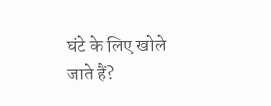घंटे के लिए खोले जाते हैं?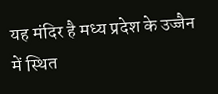यह मंदिर है मध्य प्रदेश के उज्जैन में स्थित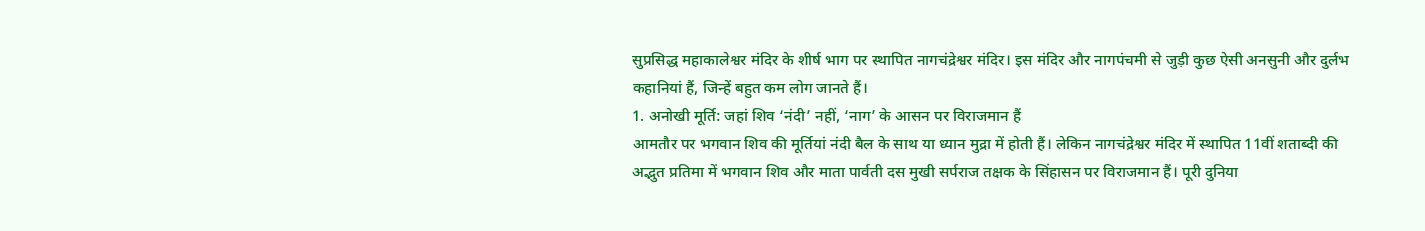सुप्रसिद्ध महाकालेश्वर मंदिर के शीर्ष भाग पर स्थापित नागचंद्रेश्वर मंदिर। इस मंदिर और नागपंचमी से जुड़ी कुछ ऐसी अनसुनी और दुर्लभ कहानियां हैं, जिन्हें बहुत कम लोग जानते हैं।
1. अनोखी मूर्ति: जहां शिव ‘नंदी’ नहीं, ‘नाग’ के आसन पर विराजमान हैं
आमतौर पर भगवान शिव की मूर्तियां नंदी बैल के साथ या ध्यान मुद्रा में होती हैं। लेकिन नागचंद्रेश्वर मंदिर में स्थापित 11वीं शताब्दी की अद्भुत प्रतिमा में भगवान शिव और माता पार्वती दस मुखी सर्पराज तक्षक के सिंहासन पर विराजमान हैं। पूरी दुनिया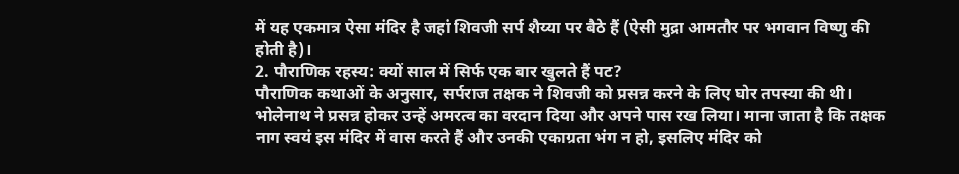में यह एकमात्र ऐसा मंदिर है जहां शिवजी सर्प शैय्या पर बैठे हैं (ऐसी मुद्रा आमतौर पर भगवान विष्णु की होती है)।
2. पौराणिक रहस्य: क्यों साल में सिर्फ एक बार खुलते हैं पट?
पौराणिक कथाओं के अनुसार, सर्पराज तक्षक ने शिवजी को प्रसन्न करने के लिए घोर तपस्या की थी। भोलेनाथ ने प्रसन्न होकर उन्हें अमरत्व का वरदान दिया और अपने पास रख लिया। माना जाता है कि तक्षक नाग स्वयं इस मंदिर में वास करते हैं और उनकी एकाग्रता भंग न हो, इसलिए मंदिर को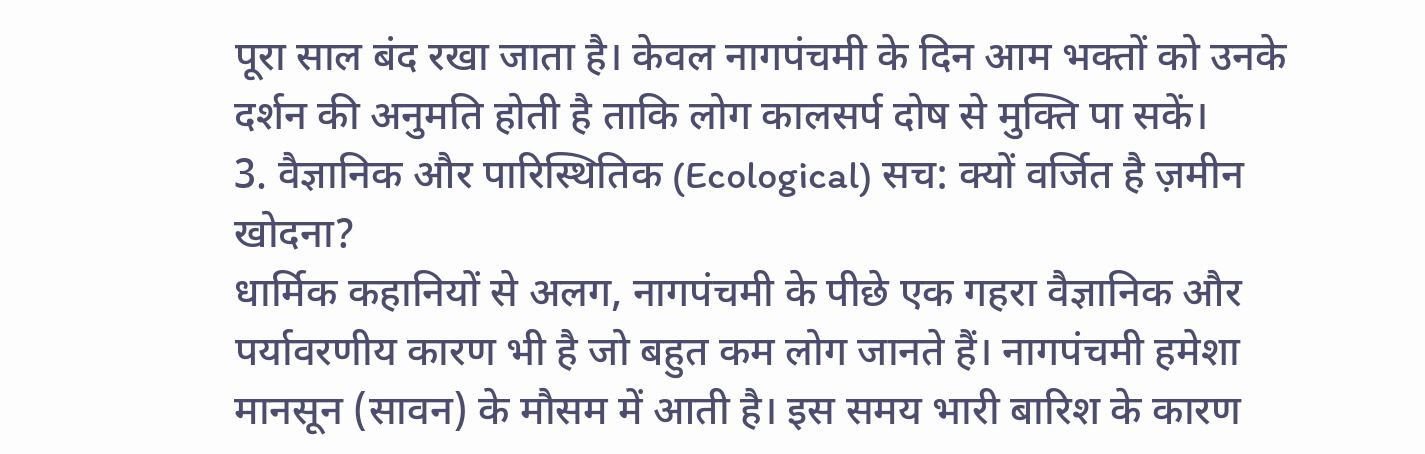पूरा साल बंद रखा जाता है। केवल नागपंचमी के दिन आम भक्तों को उनके दर्शन की अनुमति होती है ताकि लोग कालसर्प दोष से मुक्ति पा सकें।
3. वैज्ञानिक और पारिस्थितिक (Ecological) सच: क्यों वर्जित है ज़मीन खोदना?
धार्मिक कहानियों से अलग, नागपंचमी के पीछे एक गहरा वैज्ञानिक और पर्यावरणीय कारण भी है जो बहुत कम लोग जानते हैं। नागपंचमी हमेशा मानसून (सावन) के मौसम में आती है। इस समय भारी बारिश के कारण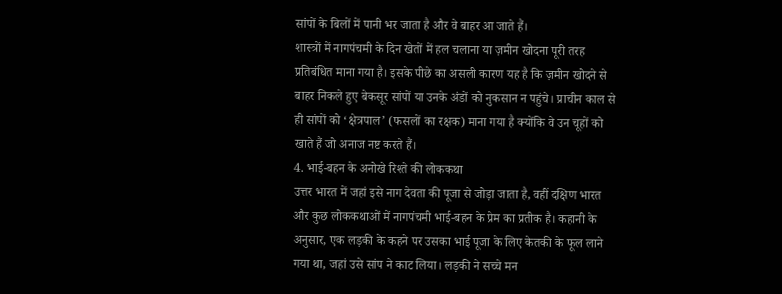सांपों के बिलों में पानी भर जाता है और वे बाहर आ जाते हैं।
शास्त्रों में नागपंचमी के दिन खेतों में हल चलाना या ज़मीन खोदना पूरी तरह प्रतिबंधित माना गया है। इसके पीछे का असली कारण यह है कि ज़मीन खोदने से बाहर निकले हुए बेकसूर सांपों या उनके अंडों को नुकसान न पहुंचे। प्राचीन काल से ही सांपों को ‘क्षेत्रपाल’ (फसलों का रक्षक) माना गया है क्योंकि वे उन चूहों को खाते हैं जो अनाज नष्ट करते हैं।
4. भाई-बहन के अनोखे रिश्ते की लोककथा
उत्तर भारत में जहां इसे नाग देवता की पूजा से जोड़ा जाता है, वहीं दक्षिण भारत और कुछ लोककथाओं में नागपंचमी भाई-बहन के प्रेम का प्रतीक है। कहानी के अनुसार, एक लड़की के कहने पर उसका भाई पूजा के लिए केतकी के फूल लाने गया था, जहां उसे सांप ने काट लिया। लड़की ने सच्चे मन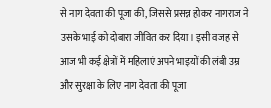से नाग देवता की पूजा की, जिससे प्रसन्न होकर नागराज ने उसके भाई को दोबारा जीवित कर दिया। इसी वजह से आज भी कई क्षेत्रों में महिलाएं अपने भाइयों की लंबी उम्र और सुरक्षा के लिए नाग देवता की पूजा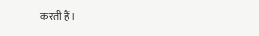करती हैं।